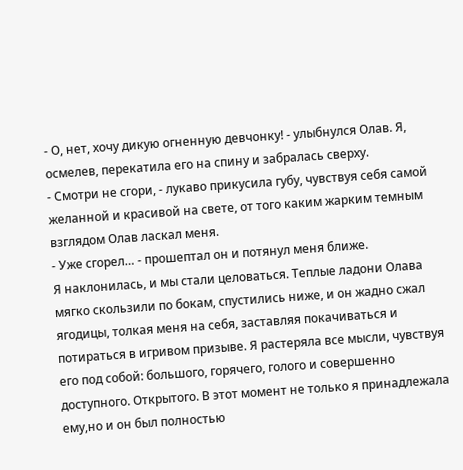- О, нет, хочу дикую огненную девчонку! - улыбнулся Олав. Я, осмелев, перекатила его на спину и забралась сверху.
- Смотри не сгори, - лукаво прикусила губу, чувствуя себя самой желанной и красивой на свете, от того каким жарким темным взглядом Олав ласкал меня.
- Уже сгорел… - прошептал он и потянул меня ближе.
Я наклонилась, и мы стали целоваться. Теплые ладони Олава мягко скользили по бокам, спустились ниже, и он жадно сжал ягодицы, толкая меня на себя, заставляя покачиваться и потираться в игривом призыве. Я растеряла все мысли, чувствуя его под собой: большого, горячего, голого и совершенно доступного. Открытого. В этот момент не только я принадлежала ему,но и он был полностью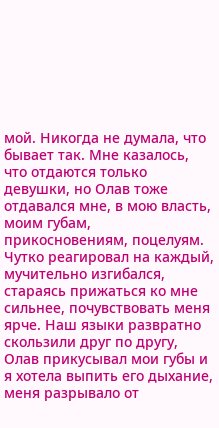мой. Никогда не думала, что бывает так. Мне казалось, что отдаются только девушки, но Олав тоже отдавался мне, в мою власть, моим губам, прикосновениям, поцелуям. Чутко реагировал на каждый, мучительно изгибался, стараясь прижаться ко мне сильнее, почувствовать меня ярче. Наш языки развратно скользили друг по другу, Олав прикусывал мои губы и я хотела выпить его дыхание, меня разрывало от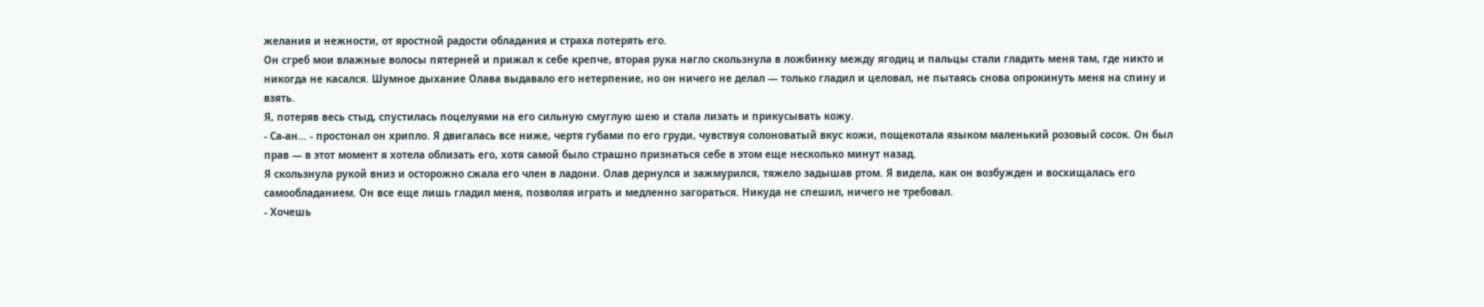желания и нежности, от яростной радости обладания и страха потерять его.
Он сгреб мои влажные волосы пятерней и прижал к себе крепче, вторая рука нагло скользнула в ложбинку между ягодиц и пальцы стали гладить меня там, где никто и никогда не касался. Шумное дыхание Олава выдавало его нетерпение, но он ничего не делал — только гладил и целовал, не пытаясь снова опрокинуть меня на спину и взять.
Я, потеряв весь стыд, спустилась поцелуями на его сильную смуглую шею и стала лизать и прикусывать кожу.
- Са-ан… - простонал он хрипло. Я двигалась все ниже, чертя губами по его груди, чувствуя солоноватый вкус кожи, пощекотала языком маленький розовый сосок. Он был прав — в этот момент я хотела облизать его, хотя самой было страшно признаться себе в этом еще несколько минут назад.
Я скользнула рукой вниз и осторожно сжала его член в ладони. Олав дернулся и зажмурился, тяжело задышав ртом. Я видела, как он возбужден и восхищалась его самообладанием. Он все еще лишь гладил меня, позволяя играть и медленно загораться. Никуда не спешил, ничего не требовал.
- Хочешь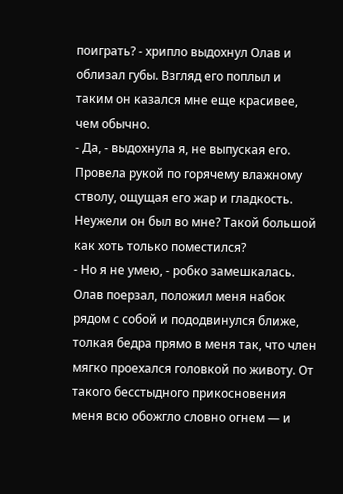поиграть? - хрипло выдохнул Олав и облизал губы. Взгляд его поплыл и таким он казался мне еще красивее, чем обычно.
- Да, - выдохнула я, не выпуская его. Провела рукой по горячему влажному стволу, ощущая его жар и гладкость. Неужели он был во мне? Такой большой как хоть только поместился?
- Но я не умею, - робко замешкалась. Олав поерзал, положил меня набок рядом с собой и пододвинулся ближе, толкая бедра прямо в меня так, что член мягко проехался головкой по животу. От такого бесстыдного прикосновения меня всю обожгло словно огнем — и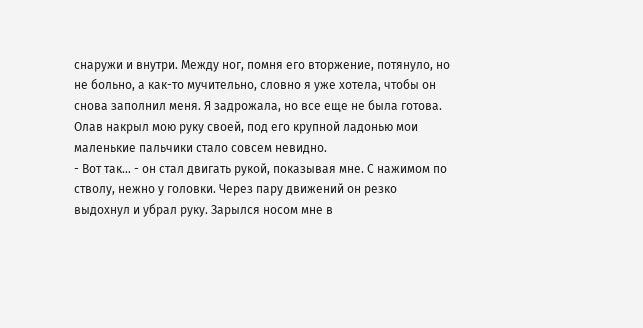снаружи и внутри. Между ног, помня его вторжение, потянуло, но не больно, а как-то мучительно, словно я уже хотела, чтобы он снова заполнил меня. Я задрожала, но все еще не была готова.
Олав накрыл мою руку своей, под его крупной ладонью мои маленькие пальчики стало совсем невидно.
- Вот так… - он стал двигать рукой, показывая мне. С нажимом по стволу, нежно у головки. Через пару движений он резко выдохнул и убрал руку. Зарылся носом мне в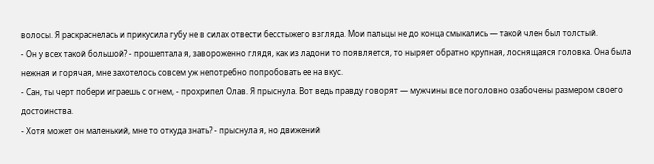волосы. Я раскраснелась и прикусила губу не в силах отвести бесстыжего взгляда. Мои пальцы не до конца смыкались — такой член был толстый.
- Он у всех такой большой? - прошептала я, завороженно глядя, как из ладони то появляется, то ныряет обратно крупная, лоснящаяся головка. Она была нежная и горячая, мне захотелось совсем уж непотребно попробовать ее на вкус.
- Сан, ты черт побери играешь с огнем, - прохрипел Олав. Я прыснула. Вот ведь правду говорят — мужчины все поголовно озабочены размером своего достоинства.
- Хотя может он маленький, мне то откуда знать? - прыснула я, но движений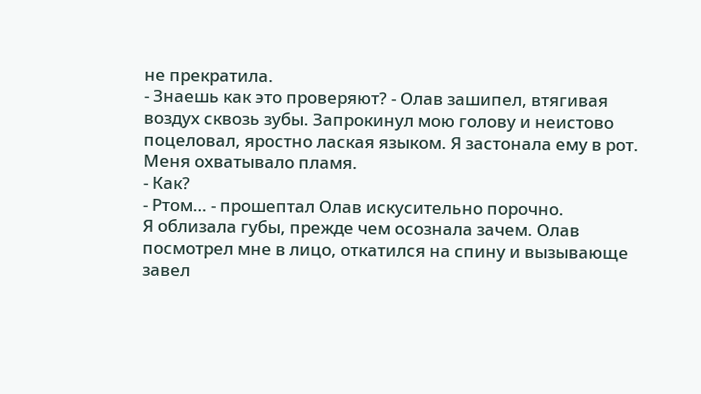не прекратила.
- Знаешь как это проверяют? - Олав зашипел, втягивая воздух сквозь зубы. Запрокинул мою голову и неистово поцеловал, яростно лаская языком. Я застонала ему в рот. Меня охватывало пламя.
- Как?
- Ртом… - прошептал Олав искусительно порочно.
Я облизала губы, прежде чем осознала зачем. Олав посмотрел мне в лицо, откатился на спину и вызывающе завел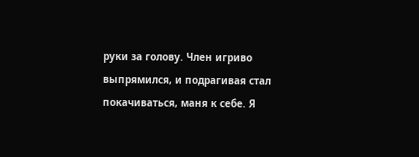руки за голову. Член игриво выпрямился, и подрагивая стал покачиваться, маня к себе. Я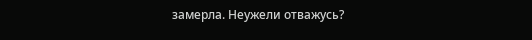замерла. Неужели отважусь?